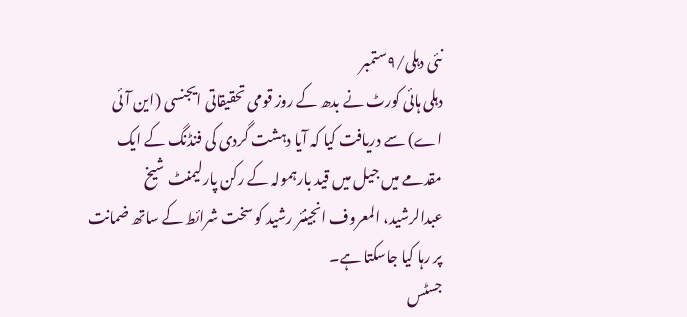نئی دہلی/۹ستمبر
دہلی ہائی کورٹ نے بدھ کے روز قومی تحقیقاتی ایجنسی (این آئی اے) سے دریافت کیا کہ آیا دہشت گردی کی فنڈنگ کے ایک مقدمے میں جیل میں قید بارہمولہ کے رکن پارلیمنٹ شیخ عبدالرشید، المعروف انجینئر رشید کو سخت شرائط کے ساتھ ضمانت پر رہا کیا جاسکتا ہے۔
جسٹس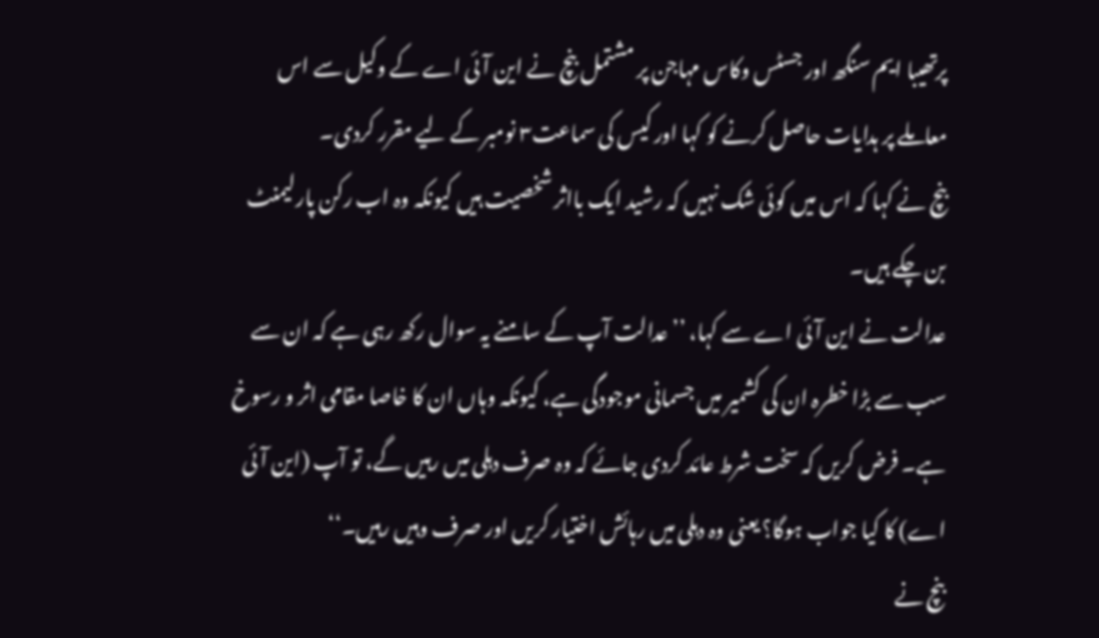پرتھیبا ایم سنگھ اور جسٹس وکاس مہاجن پر مشتمل بنچ نے این آئی اے کے وکیل سے اس معاملے پر ہدایات حاصل کرنے کو کہا اور کیس کی سماعت۳ نومبر کے لیے مقرر کردی۔
بنچ نے کہا کہ اس میں کوئی شک نہیں کہ رشید ایک بااثر شخصیت ہیں کیونکہ وہ اب رکن پارلیمنٹ بن چکے ہیں۔
عدالت نے این آئی اے سے کہا، ’’عدالت آپ کے سامنے یہ سوال رکھ رہی ہے کہ ان سے سب سے بڑا خطرہ ان کی کشمیر میں جسمانی موجودگی ہے، کیونکہ وہاں ان کا خاصا مقامی اثر و رسوخ ہے۔ فرض کریں کہ سخت شرط عائد کردی جائے کہ وہ صرف دہلی میں رہیں گے، تو آپ (این آئی اے) کا کیا جواب ہوگا؟ یعنی وہ دہلی میں رہائش اختیار کریں اور صرف وہیں رہیں۔‘‘
بنچ نے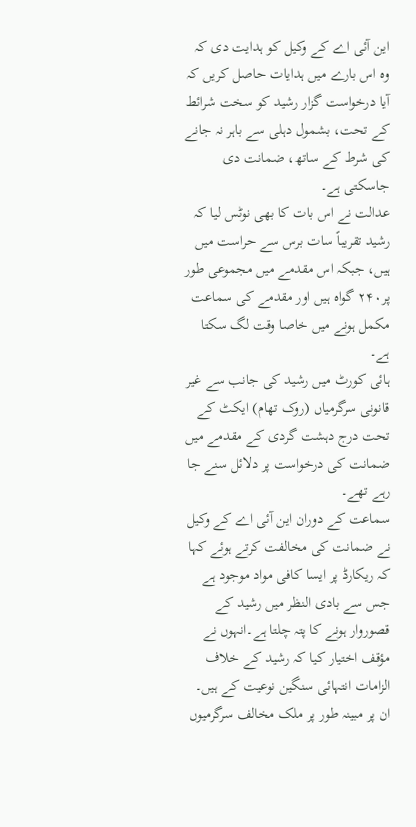این آئی اے کے وکیل کو ہدایت دی کہ وہ اس بارے میں ہدایات حاصل کریں کہ آیا درخواست گزار رشید کو سخت شرائط کے تحت، بشمول دہلی سے باہر نہ جانے کی شرط کے ساتھ، ضمانت دی جاسکتی ہے۔
عدالت نے اس بات کا بھی نوٹس لیا کہ رشید تقریباً سات برس سے حراست میں ہیں، جبکہ اس مقدمے میں مجموعی طور پر۲۴۰ گواہ ہیں اور مقدمے کی سماعت مکمل ہونے میں خاصا وقت لگ سکتا ہے۔
ہائی کورٹ میں رشید کی جانب سے غیر قانونی سرگرمیاں (روک تھام) ایکٹ کے تحت درج دہشت گردی کے مقدمے میں ضمانت کی درخواست پر دلائل سنے جا رہے تھے۔
سماعت کے دوران این آئی اے کے وکیل نے ضمانت کی مخالفت کرتے ہوئے کہا کہ ریکارڈ پر ایسا کافی مواد موجود ہے جس سے بادی النظر میں رشید کے قصوروار ہونے کا پتہ چلتا ہے۔انہوں نے مؤقف اختیار کیا کہ رشید کے خلاف الزامات انتہائی سنگین نوعیت کے ہیں۔ ان پر مبینہ طور پر ملک مخالف سرگرمیوں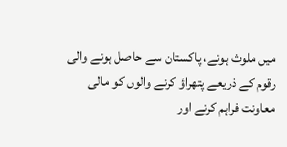میں ملوث ہونے، پاکستان سے حاصل ہونے والی رقوم کے ذریعے پتھراؤ کرنے والوں کو مالی معاونت فراہم کرنے اور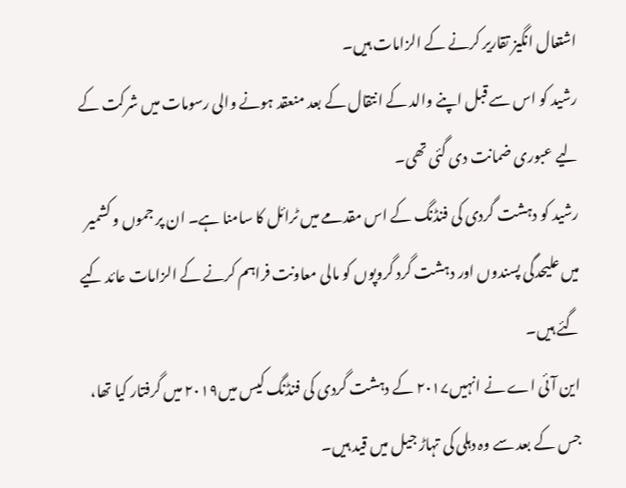اشتعال انگیز تقاریر کرنے کے الزامات ہیں۔
رشید کو اس سے قبل اپنے والد کے انتقال کے بعد منعقد ہونے والی رسومات میں شرکت کے لیے عبوری ضمانت دی گئی تھی۔
رشید کو دہشت گردی کی فنڈنگ کے اس مقدمے میں ٹرائل کا سامنا ہے۔ ان پر جموں و کشمیر میں علیحدگی پسندوں اور دہشت گرد گروپوں کو مالی معاونت فراہم کرنے کے الزامات عائد کیے گئے ہیں۔
این آئی اے نے انہیں۲۰۱۷ کے دہشت گردی کی فنڈنگ کیس میں۲۰۱۹ میں گرفتار کیا تھا، جس کے بعد سے وہ دہلی کی تہاڑ جیل میں قید ہیں۔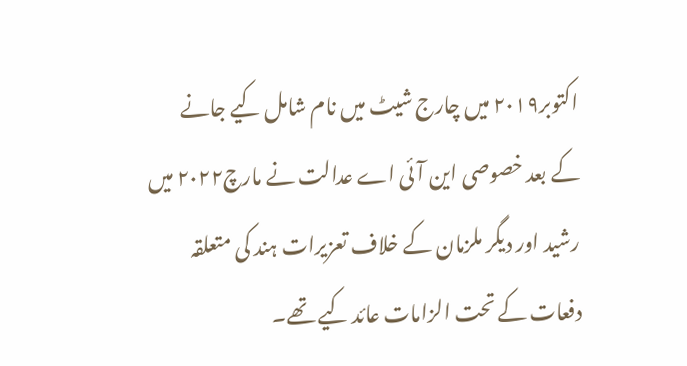اکتوبر۲۰۱۹ میں چارج شیٹ میں نام شامل کیے جانے کے بعد خصوصی این آئی اے عدالت نے مارچ۲۰۲۲ میں رشید اور دیگر ملزمان کے خلاف تعزیرات ہند کی متعلقہ دفعات کے تحت الزامات عائد کیے تھے۔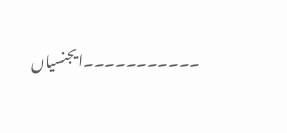۔۔۔۔۔۔۔۔۔۔۔ایجنسیاں